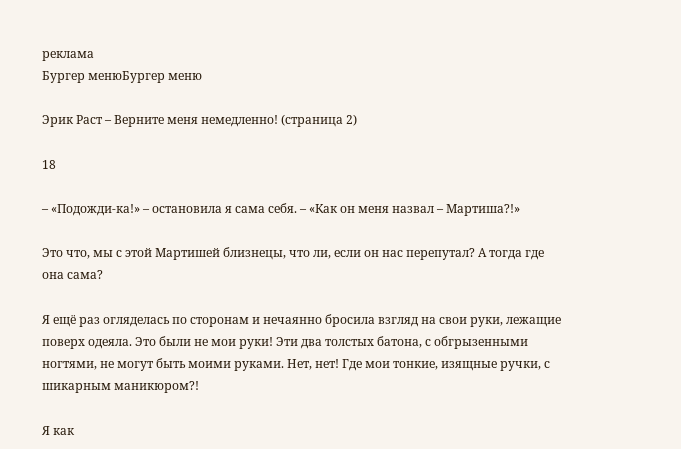реклама
Бургер менюБургер меню

Эрик Раст – Верните меня немедленно! (страница 2)

18

– «Подожди-ка!» – остановила я сама себя. – «Как он меня назвал – Мартиша?!»

Это что, мы с этой Мартишей близнецы, что ли, если он нас перепутал? А тогда где она сама?

Я ещё раз огляделась по сторонам и нечаянно бросила взгляд на свои руки, лежащие поверх одеяла. Это были не мои руки! Эти два толстых батона, с обгрызенными ногтями, не могут быть моими руками. Нет, нет! Где мои тонкие, изящные ручки, с шикарным маникюром?!

Я как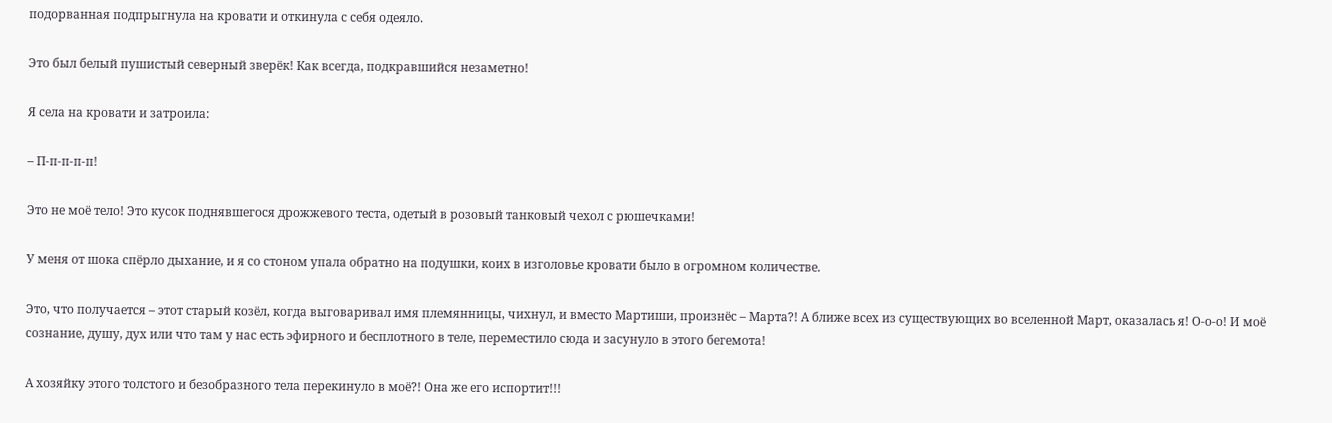подорванная подпрыгнула на кровати и откинула с себя одеяло.

Это был белый пушистый северный зверёк! Как всегда, подкравшийся незаметно!

Я села на кровати и затроила:

– П-п-п-п-п!

Это не моё тело! Это кусок поднявшегося дрожжевого теста, одетый в розовый танковый чехол с рюшечками!

У меня от шока спёрло дыхание, и я со стоном упала обратно на подушки, коих в изголовье кровати было в огромном количестве.

Это, что получается – этот старый козёл, когда выговаривал имя племянницы, чихнул, и вместо Мартиши, произнёс – Марта?! А ближе всех из существующих во вселенной Март, оказалась я! О-о-о! И моё сознание, душу, дух или что там у нас есть эфирного и бесплотного в теле, переместило сюда и засунуло в этого бегемота!

А хозяйку этого толстого и безобразного тела перекинуло в моё?! Она же его испортит!!!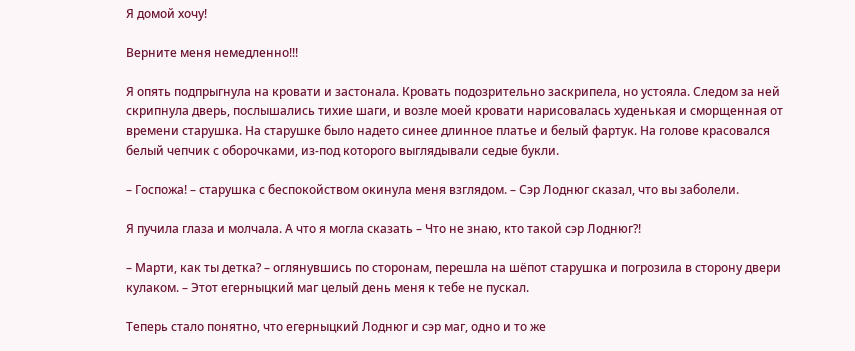Я домой хочу!

Верните меня немедленно!!!

Я опять подпрыгнула на кровати и застонала. Кровать подозрительно заскрипела, но устояла. Следом за ней скрипнула дверь, послышались тихие шаги, и возле моей кровати нарисовалась худенькая и сморщенная от времени старушка. На старушке было надето синее длинное платье и белый фартук. На голове красовался белый чепчик с оборочками, из-под которого выглядывали седые букли.

– Госпожа! – старушка с беспокойством окинула меня взглядом. – Сэр Лоднюг сказал, что вы заболели.

Я пучила глаза и молчала. А что я могла сказать – Что не знаю, кто такой сэр Лоднюг?!

– Марти, как ты детка? – оглянувшись по сторонам, перешла на шёпот старушка и погрозила в сторону двери кулаком. – Этот егерныцкий маг целый день меня к тебе не пускал.

Теперь стало понятно, что егерныцкий Лоднюг и сэр маг, одно и то же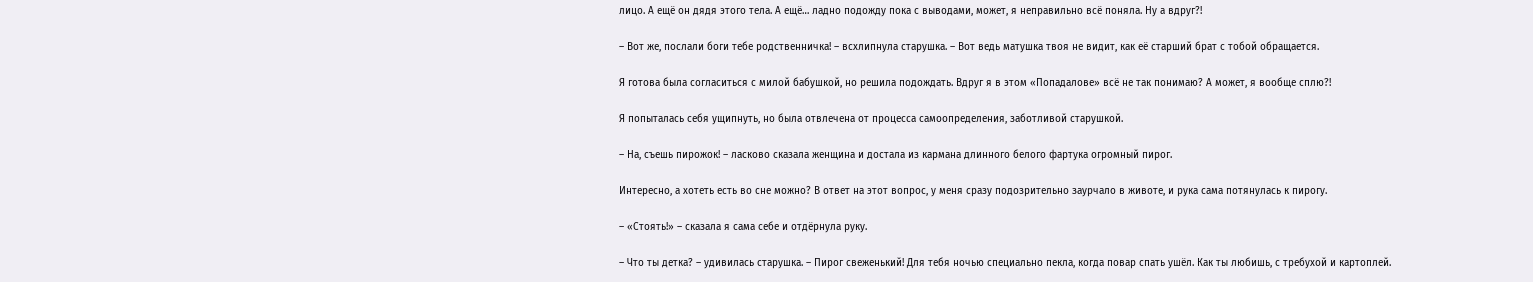лицо. А ещё он дядя этого тела. А ещё… ладно подожду пока с выводами, может, я неправильно всё поняла. Ну а вдруг?!

– Вот же, послали боги тебе родственничка! – всхлипнула старушка. – Вот ведь матушка твоя не видит, как её старший брат с тобой обращается.

Я готова была согласиться с милой бабушкой, но решила подождать. Вдруг я в этом «Попадалове» всё не так понимаю? А может, я вообще сплю?!

Я попыталась себя ущипнуть, но была отвлечена от процесса самоопределения, заботливой старушкой.

– На, съешь пирожок! – ласково сказала женщина и достала из кармана длинного белого фартука огромный пирог.

Интересно, а хотеть есть во сне можно? В ответ на этот вопрос, у меня сразу подозрительно заурчало в животе, и рука сама потянулась к пирогу.

– «Стоять!» – сказала я сама себе и отдёрнула руку.

– Что ты детка? – удивилась старушка. – Пирог свеженький! Для тебя ночью специально пекла, когда повар спать ушёл. Как ты любишь, с требухой и картоплей.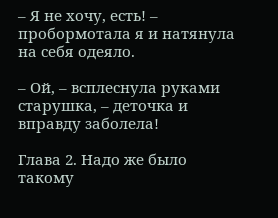– Я не хочу, есть! – пробормотала я и натянула на себя одеяло.

– Ой, – всплеснула руками старушка, – деточка и вправду заболела!

Глава 2. Надо же было такому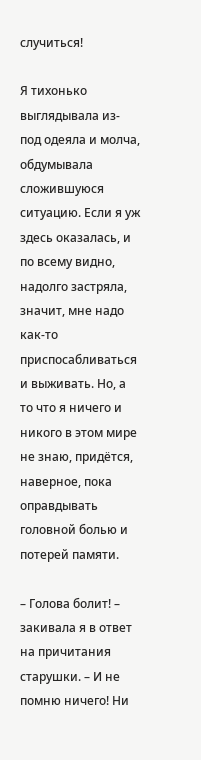случиться!

Я тихонько выглядывала из-под одеяла и молча, обдумывала сложившуюся ситуацию. Если я уж здесь оказалась, и по всему видно, надолго застряла, значит, мне надо как-то приспосабливаться и выживать. Но, а то что я ничего и никого в этом мире не знаю, придётся, наверное, пока оправдывать головной болью и потерей памяти.

– Голова болит! – закивала я в ответ на причитания старушки. – И не помню ничего! Ни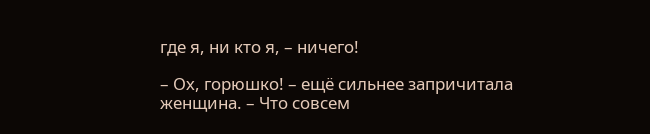где я, ни кто я, – ничего!

– Ох, горюшко! – ещё сильнее запричитала женщина. – Что совсем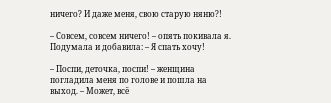ничего? И даже меня, свою старую няню?!

– Совсем, совсем ничего! – опять покивала я. Подумала и добавила: – Я спать хочу!

– Поспи, деточка, поспи! – женщина погладила меня по голове и пошла на выход. – Может, всё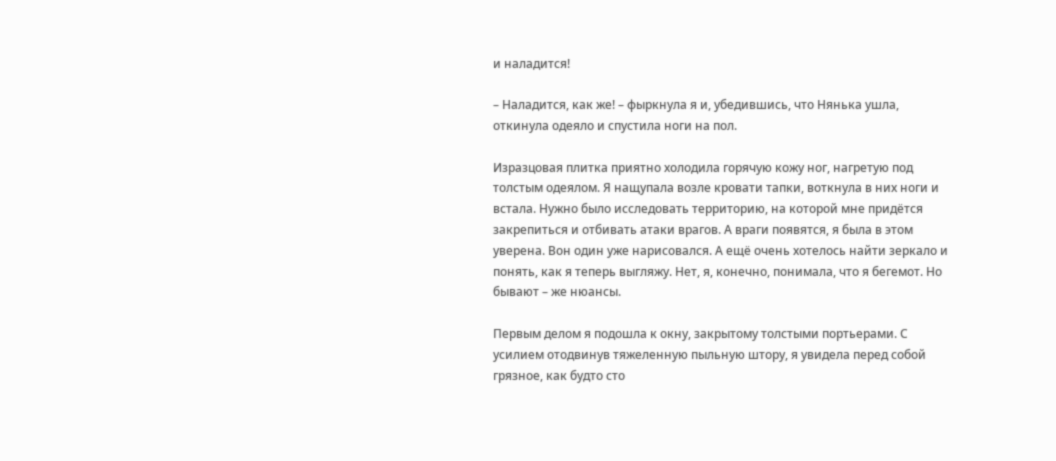и наладится!

– Наладится, как же! – фыркнула я и, убедившись, что Нянька ушла, откинула одеяло и спустила ноги на пол.

Изразцовая плитка приятно холодила горячую кожу ног, нагретую под толстым одеялом. Я нащупала возле кровати тапки, воткнула в них ноги и встала. Нужно было исследовать территорию, на которой мне придётся закрепиться и отбивать атаки врагов. А враги появятся, я была в этом уверена. Вон один уже нарисовался. А ещё очень хотелось найти зеркало и понять, как я теперь выгляжу. Нет, я, конечно, понимала, что я бегемот. Но бывают – же нюансы.

Первым делом я подошла к окну, закрытому толстыми портьерами. С усилием отодвинув тяжеленную пыльную штору, я увидела перед собой грязное, как будто сто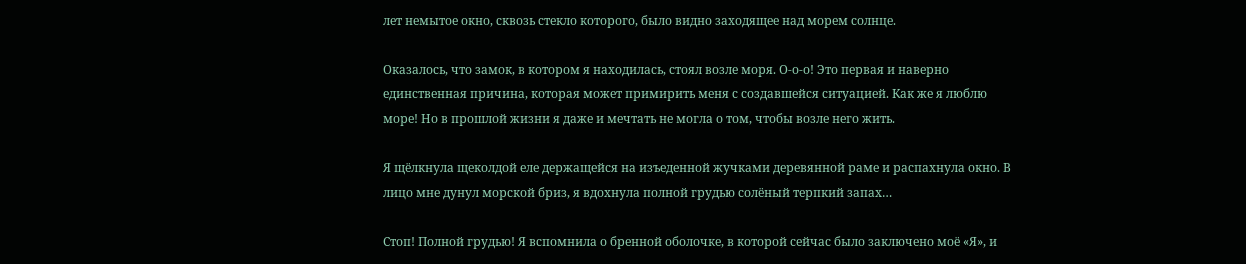лет немытое окно, сквозь стекло которого, было видно заходящее над морем солнце.

Оказалось, что замок, в котором я находилась, стоял возле моря. О-о-о! Это первая и наверно единственная причина, которая может примирить меня с создавшейся ситуацией. Как же я люблю море! Но в прошлой жизни я даже и мечтать не могла о том, чтобы возле него жить.

Я щёлкнула щеколдой еле держащейся на изъеденной жучками деревянной раме и распахнула окно. В лицо мне дунул морской бриз, я вдохнула полной грудью солёный терпкий запах…

Стоп! Полной грудью! Я вспомнила о бренной оболочке, в которой сейчас было заключено моё «Я», и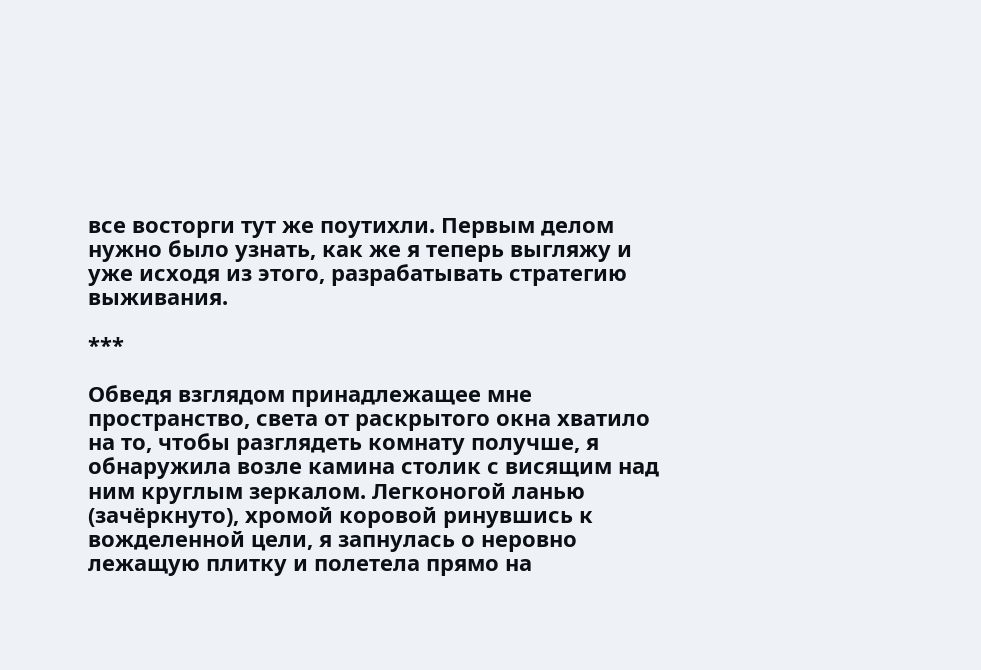все восторги тут же поутихли. Первым делом нужно было узнать, как же я теперь выгляжу и уже исходя из этого, разрабатывать стратегию выживания.

***

Обведя взглядом принадлежащее мне пространство, света от раскрытого окна хватило на то, чтобы разглядеть комнату получше, я обнаружила возле камина столик с висящим над ним круглым зеркалом. Легконогой ланью (зачёркнуто), хромой коровой ринувшись к вожделенной цели, я запнулась о неровно лежащую плитку и полетела прямо на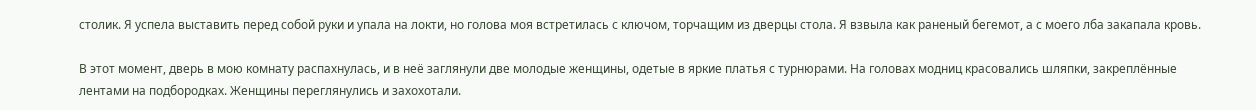столик. Я успела выставить перед собой руки и упала на локти, но голова моя встретилась с ключом, торчащим из дверцы стола. Я взвыла как раненый бегемот, а с моего лба закапала кровь.

В этот момент, дверь в мою комнату распахнулась, и в неё заглянули две молодые женщины, одетые в яркие платья с турнюрами. На головах модниц красовались шляпки, закреплённые лентами на подбородках. Женщины переглянулись и захохотали.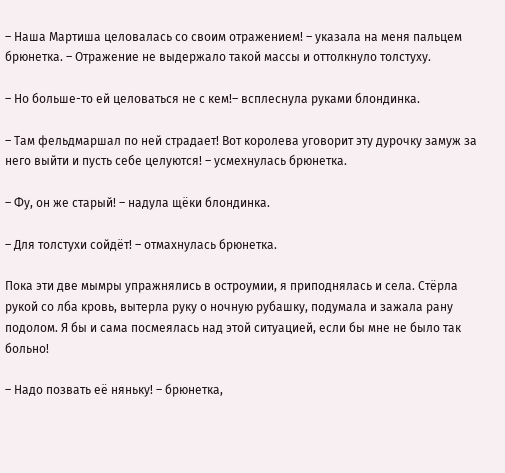– Наша Мартиша целовалась со своим отражением! – указала на меня пальцем брюнетка. – Отражение не выдержало такой массы и оттолкнуло толстуху.

– Но больше-то ей целоваться не с кем!– всплеснула руками блондинка.

– Там фельдмаршал по ней страдает! Вот королева уговорит эту дурочку замуж за него выйти и пусть себе целуются! – усмехнулась брюнетка.

– Фу, он же старый! – надула щёки блондинка.

– Для толстухи сойдёт! – отмахнулась брюнетка.

Пока эти две мымры упражнялись в остроумии, я приподнялась и села. Стёрла рукой со лба кровь, вытерла руку о ночную рубашку, подумала и зажала рану подолом. Я бы и сама посмеялась над этой ситуацией, если бы мне не было так больно!

– Надо позвать её няньку! – брюнетка,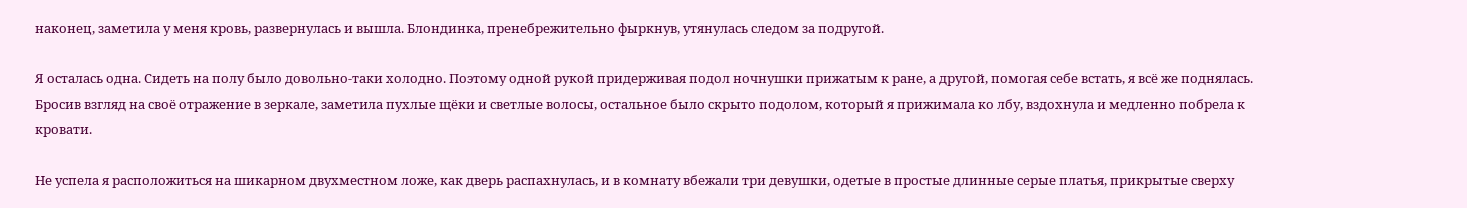наконец, заметила у меня кровь, развернулась и вышла. Блондинка, пренебрежительно фыркнув, утянулась следом за подругой.

Я осталась одна. Сидеть на полу было довольно-таки холодно. Поэтому одной рукой придерживая подол ночнушки прижатым к ране, а другой, помогая себе встать, я всё же поднялась. Бросив взгляд на своё отражение в зеркале, заметила пухлые щёки и светлые волосы, остальное было скрыто подолом, который я прижимала ко лбу, вздохнула и медленно побрела к кровати.

Не успела я расположиться на шикарном двухместном ложе, как дверь распахнулась, и в комнату вбежали три девушки, одетые в простые длинные серые платья, прикрытые сверху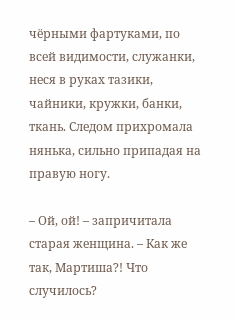чёрными фартуками, по всей видимости, служанки, неся в руках тазики, чайники, кружки, банки, ткань. Следом прихромала нянька, сильно припадая на правую ногу.

– Ой, ой! – запричитала старая женщина. – Как же так, Мартиша?! Что случилось?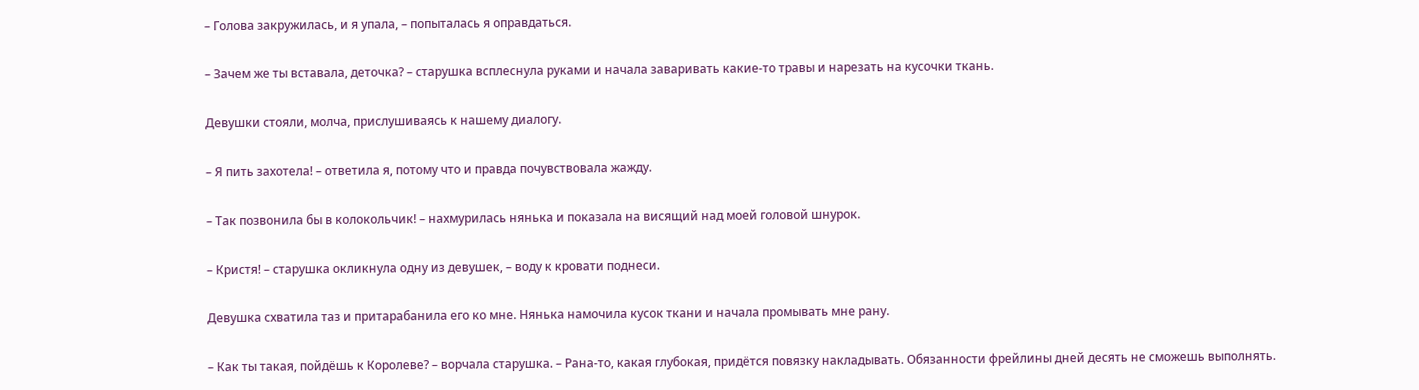– Голова закружилась, и я упала, – попыталась я оправдаться.

– Зачем же ты вставала, деточка? – старушка всплеснула руками и начала заваривать какие-то травы и нарезать на кусочки ткань.

Девушки стояли, молча, прислушиваясь к нашему диалогу.

– Я пить захотела! – ответила я, потому что и правда почувствовала жажду.

– Так позвонила бы в колокольчик! – нахмурилась нянька и показала на висящий над моей головой шнурок.

– Кристя! – старушка окликнула одну из девушек, – воду к кровати поднеси.

Девушка схватила таз и притарабанила его ко мне. Нянька намочила кусок ткани и начала промывать мне рану.

– Как ты такая, пойдёшь к Королеве? – ворчала старушка. – Рана-то, какая глубокая, придётся повязку накладывать. Обязанности фрейлины дней десять не сможешь выполнять.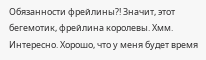Обязанности фрейлины?! Значит, этот бегемотик, фрейлина королевы. Хмм. Интересно. Хорошо, что у меня будет время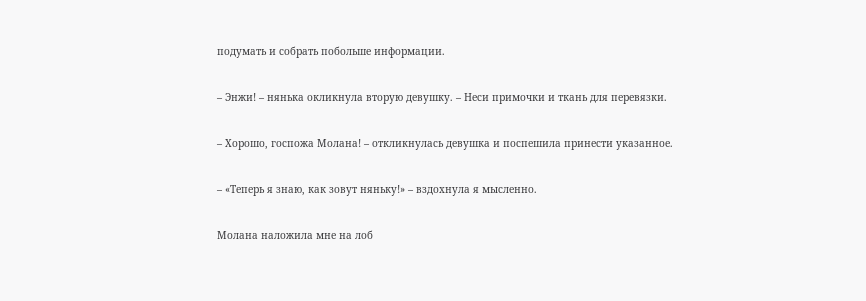подумать и собрать побольше информации.

– Энжи! – нянька окликнула вторую девушку. – Неси примочки и ткань для перевязки.

– Хорошо, госпожа Молана! – откликнулась девушка и поспешила принести указанное.

– «Теперь я знаю, как зовут няньку!» – вздохнула я мысленно.

Молана наложила мне на лоб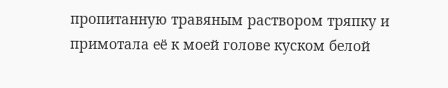пропитанную травяным раствором тряпку и примотала её к моей голове куском белой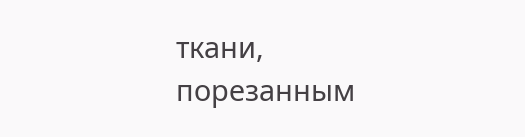ткани, порезанным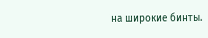на широкие бинты.